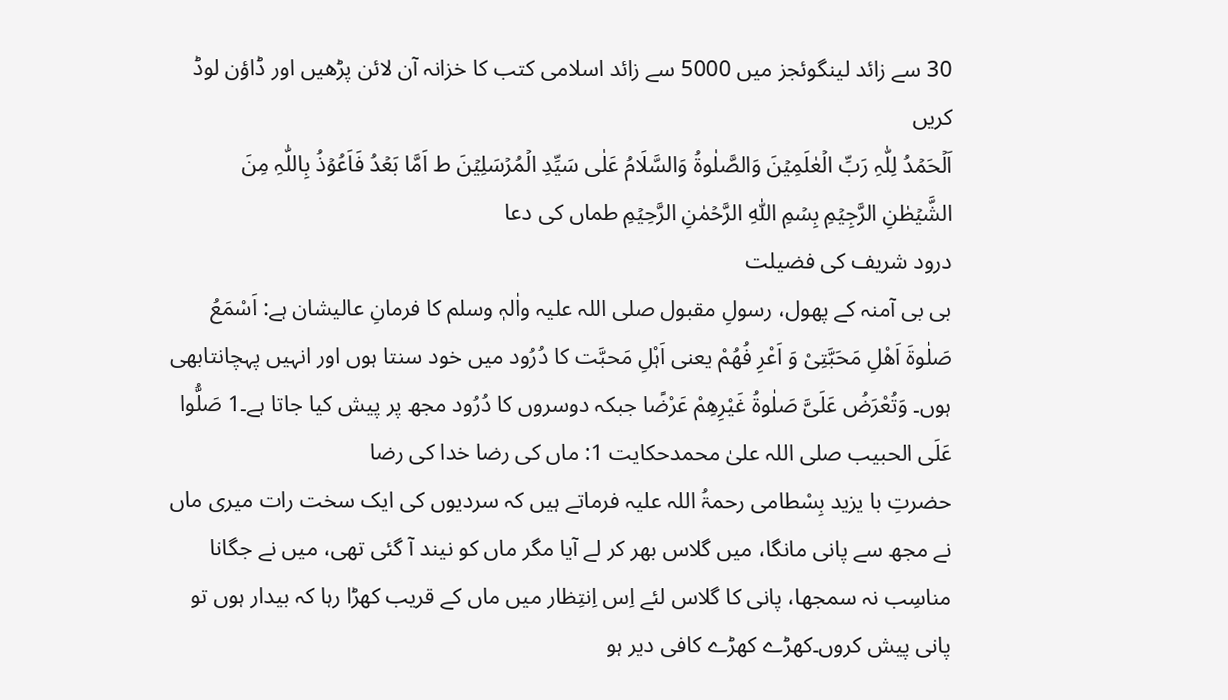30 سے زائد لینگوئجز میں 5000 سے زائد اسلامی کتب کا خزانہ آن لائن پڑھیں اور ڈاؤن لوڈ کریں
اَلۡحَمۡدُ لِلّٰہِ رَبِّ الۡعٰلَمِیۡنَ وَالصَّلٰوۃُ وَالسَّلَامُ عَلٰی سَیِّدِ الۡمُرۡسَلِیۡنَ ط اَمَّا بَعۡدُ فَاَعُوۡذُ بِاللّٰہِ مِنَ الشَّیۡطٰنِ الرَّجِیۡمِ بِسۡمِ اللّٰہِ الرَّحۡمٰنِ الرَّحِیۡمِ طماں کی دعا
درود شریف کی فضیلت
بی بی آمنہ کے پھول، رسولِ مقبول صلی اللہ علیہ واٰلہٖ وسلم کا فرمانِ عالیشان ہے: اَسْمَعُ صَلٰوةَ اَھْلِ مَحَبَّتِیْ وَ اَعْرِ فُھُمْ یعنی اَہْلِ مَحبَّت کا دُرُود میں خود سنتا ہوں اور انہیں پہچانتابھی ہوں۔ وَتُعْرَضُ عَلَیَّ صَلٰوةُ غَیْرِھِمْ عَرْضًا جبکہ دوسروں کا دُرُود مجھ پر پیش کیا جاتا ہے۔1 صَلُّوا عَلَی الحبیب صلی اللہ علیٰ محمدحکایت 1: ماں کی رضا خدا کی رضا
حضرتِ با یزید بِسْطامی رحمۃُ اللہ علیہ فرماتے ہیں کہ سردیوں کی ایک سخت رات میری ماں نے مجھ سے پانی مانگا، میں گلاس بھر کر لے آیا مگر ماں کو نیند آ گئی تھی، میں نے جگانا مناسِب نہ سمجھا، پانی کا گلاس لئے اِس اِنتِظار میں ماں کے قریب کھڑا رہا کہ بیدار ہوں تو پانی پیش کروں۔کھڑے کھڑے کافی دیر ہو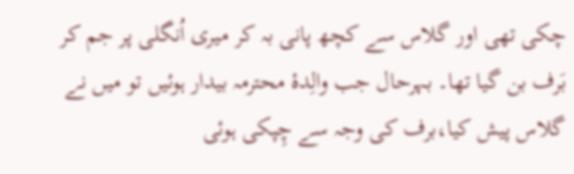چکی تھی اور گلاس سے کچھ پانی بہ کر میری اُنگلی پر جم کر بَرف بن گیا تھا۔ بہرحال جب والِدۂ محترمہ بیدار ہوئیں تو میں نے گلاس پیش کیا،برف کی وجہ سے چِپکی ہوئی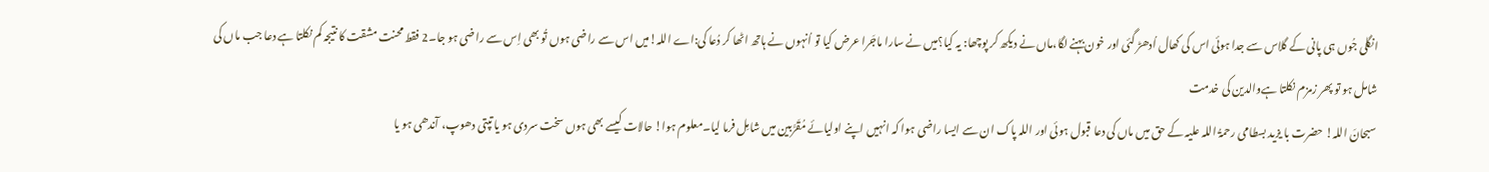انگلی جُوں ہی پانی کے گلاس سے جدا ہوئی اس کی کھال اُدھڑ گئی اور خون بہنے لگا،ماں نے دیکھ کر پوچھا: یہ کیا؟میں نے سارا ماجَرا عرض کیا تو اُنہوں نے ہاتھ اٹھا کر دُعا کی:اے اللہ!میں اس سے راضی ہوں تُو بھی اِس سے راضی ہو جا۔2 فقط محنت مشقت کا نتیجہ کم نکلتا ہے دعا جب ماں کی شامل ہو تو پھر زمزم نکلتا ہےوالدین کی خدمت
سبحانَ اللہ! حضرت با یزید بسطامی رحمۃُ اللہ علیہ کے حق میں ماں کی دعا قبول ہوئی اور اللہ پاک ان سے ایسا راضی ہوا کہ انہیں اپنے اولیائے مُقَرَّبین میں شامِل فرما لیا۔معلوم ہوا! حالات کیسے بھی ہوں سخت سردی ہو یا تپتی دھوپ، آندھی ہو یا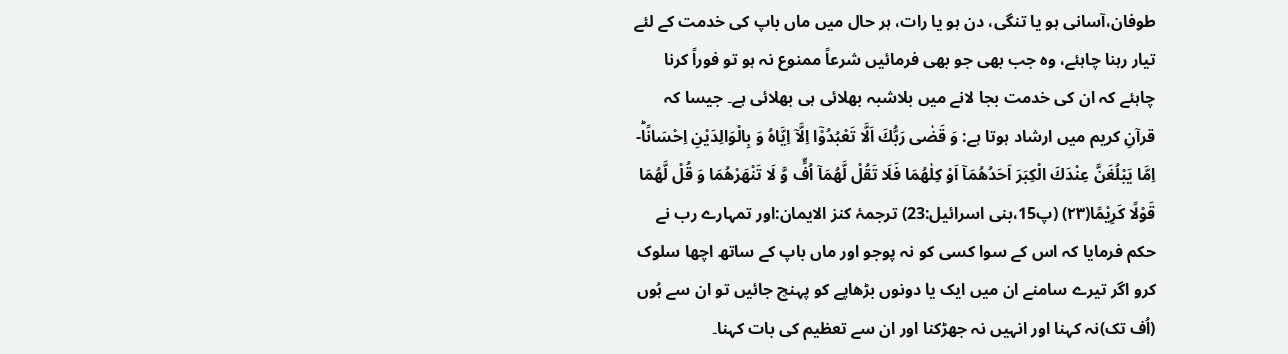طوفان،آسانی ہو یا تنگی، دن ہو یا رات، ہر حال میں ماں باپ کی خدمت کے لئے تیار رہنا چاہئے، وہ جب بھی جو بھی فرمائیں شرعاً ممنوع نہ ہو تو فوراً کرنا چاہئے کہ ان کی خدمت بجا لانے میں بلاشبہ بھلائی ہی بھلائی ہے۔ جیسا کہ قرآنِ کریم میں ارشاد ہوتا ہے: وَ قَضٰى رَبُّكَ اَلَّا تَعْبُدُوْۤا اِلَّاۤ اِیَّاهُ وَ بِالْوَالِدَیْنِ اِحْسَانًاؕ-اِمَّا یَبْلُغَنَّ عِنْدَكَ الْكِبَرَ اَحَدُهُمَاۤ اَوْ كِلٰهُمَا فَلَا تَقُلْ لَّهُمَاۤ اُفٍّ وَّ لَا تَنْهَرْهُمَا وَ قُلْ لَّهُمَا قَوْلًا كَرِیْمًا(۲۳) (پ15،بنی اسرائیل:23) ترجمۂ کنز الایمان:اور تمہارے رب نے حکم فرمایا کہ اس کے سوا کسی کو نہ پوجو اور ماں باپ کے ساتھ اچھا سلوک کرو اگر تیرے سامنے ان میں ایک یا دونوں بڑھاپے کو پہنچ جائیں تو ان سے ہُوں (اُف تک)نہ کہنا اور انہیں نہ جھڑکنا اور ان سے تعظیم کی بات کہنا۔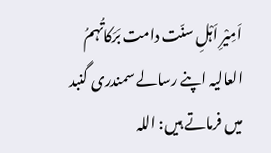اَمِیْرِ اَہْلِ سنّت دامت بَرَکاتُہمُ العالیہ اپنے رسالے سمندری گنبد میں فرماتے ہیں: اللہ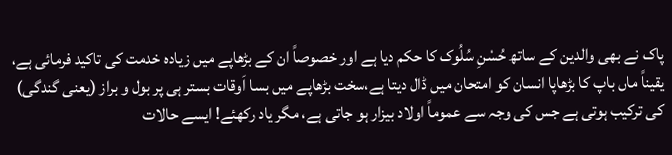پاک نے بھی والدین کے ساتھ حُسْنِ سُلُوک کا حکم دیا ہے اور خصوصاً ان کے بڑھاپے میں زیادہ خدمت کی تاکید فرمائی ہے، یقیناً ماں باپ کا بڑھاپا انسان کو امتحان میں ڈال دیتا ہے،سخت بڑھاپے میں بسا اَوقات بستر ہی پر بول و براز (یعنی گندگی) کی ترکیب ہوتی ہے جس کی وجہ سے عموماً اولاد بیزار ہو جاتی ہے، مگر یاد رکھئے! ایسے حالات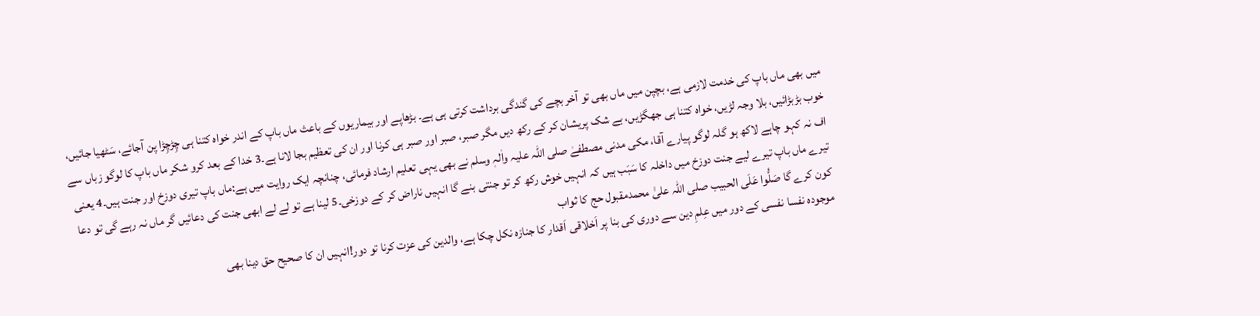میں بھی ماں باپ کی خدمت لازمی ہے، بچپن میں ماں بھی تو آخر بچے کی گندگی برداشت کرتی ہی ہے۔ بڑھاپے اور بیماریوں کے باعث ماں باپ کے اندر خواہ کتنا ہی چِڑچِڑا پن آجائے، سَٹھیا جائیں، خوب بڑبڑائیں، بلا وجہ لڑیں، خواہ کتنا ہی جھگڑیں، بے شک پریشان کر کے رکھ دیں مگر صبر، صبر اور صبر ہی کرنا اور ان کی تعظیم بجا لانا ہے۔3 خدا کے بعد کرو شکر ماں باپ کا لوگو زباں سے اف نہ کہو چاہے لاکھ ہو گلہ لوگو پیارے آقا، مکی مدنی مصطفےٰ صلی اللہ علیہ واٰلہٖ وسلم نے بھی یہی تعلیم ارشاد فرمائی، چنانچہ ایک روایت میں ہے:ماں باپ تیری دوزخ اور جنت ہیں۔4 یعنی تیرے ماں باپ تیرے لیے جنت دوزخ میں داخلہ کا سَبَب ہیں کہ انہیں خوش رکھ کر تو جنتی بنے گا انہیں ناراض کر کے دوزخی۔5 لینا ہے تو لے لے ابھی جنت کی دعائیں گر ماں نہ رہے گی تو دعا کون کرے گا صَلُّوا عَلَی الحبیب صلی اللہ علیٰ محمدمقبول حج کا ثواب
موجودہ نفسا نفسی کے دور میں عِلمِ دین سے دوری کی بنا پر اَخلاقی اَقدار کا جنازہ نکل چکا ہے، والدین کی عزت کرنا تو دور!انہیں ان کا صحیح حق دینا بھی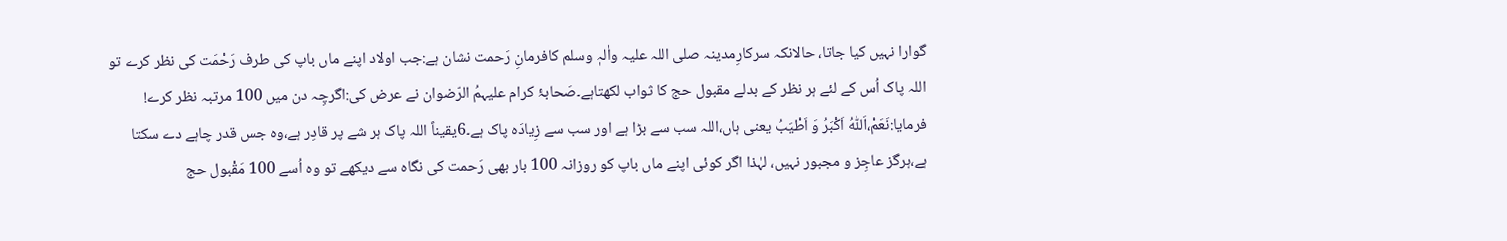گوارا نہیں کیا جاتا، حالانکہ سرکارِمدینہ صلی اللہ علیہ واٰلہٖ وسلم کافرمانِ رَحمت نشان ہے:جب اولاد اپنے ماں باپ کی طرف رَحْمَت کی نظر کرے تو اللہ پاک اُس کے لئے ہر نظر کے بدلے مقبول حج کا ثواب لکھتاہے۔صَحابۂ کرام علیہمُ الرّضوان نے عرض کی:اگرچِہ دن میں 100 مرتبہ نظر کرے! فرمایا:نَعَمْ،اَللّٰهُ اَکْبَرُ وَ اَطْیَبُ یعنی ہاں،اللہ سب سے بڑا ہے اور سب سے زِیادَہ پاک ہے۔6یقیناً اللہ پاک ہر شے پر قادِر ہے،وہ جس قدر چاہے دے سکتا ہے،ہرگز عاجِز و مجبور نہیں، لہٰذا اگر کوئی اپنے ماں باپ کو روزانہ 100 بار بھی رَحمت کی نگاہ سے دیکھے تو وہ اُسے 100 مَقْبول حج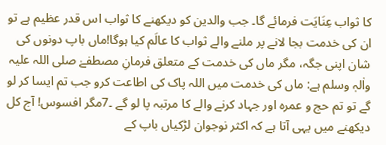کا ثواب عِنَایَت فرمائے گا۔ جب والدین کو دیکھنے کا ثواب اس قدر عظیم ہے تو ان کی خدمت بجا لانے پر ملنے والے ثواب کا عالَم کیا ہوگا!ماں باپ دونوں کی شان اپنی جگہ، مگر ماں کی خدمت کے متعلق فرمانِ مصطفےٰ صلی اللہ علیہ واٰلہٖ وسلم ہے: ماں کی خدمت میں اللہ پاک کی اطاعت کرو جب تم ایسا کر لو گے تو تم حج و عمرہ اور جہاد کرنے والے کا مرتبہ پا لو گے ۔7مگر افسوس! آج کل دیکھنے میں یہی آتا ہے کہ اکثر نوجوان لڑکیاں باپ کے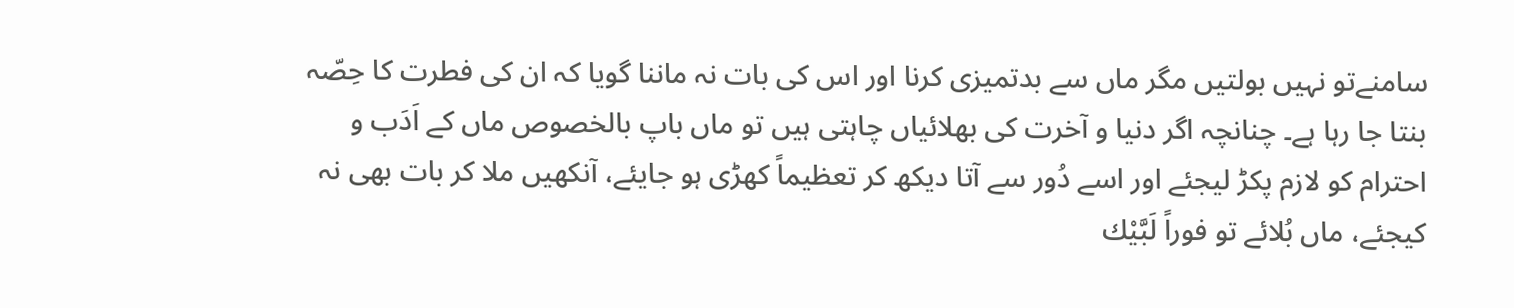سامنےتو نہیں بولتیں مگر ماں سے بدتمیزی کرنا اور اس کی بات نہ ماننا گویا کہ ان کی فطرت کا حِصّہ بنتا جا رہا ہے۔ چنانچہ اگر دنیا و آخرت کی بھلائیاں چاہتی ہیں تو ماں باپ بالخصوص ماں کے اَدَب و احترام کو لازم پکڑ لیجئے اور اسے دُور سے آتا دیکھ کر تعظیماً کھڑی ہو جایئے، آنکھیں ملا کر بات بھی نہ کیجئے، ماں بُلائے تو فوراً لَبَّیْك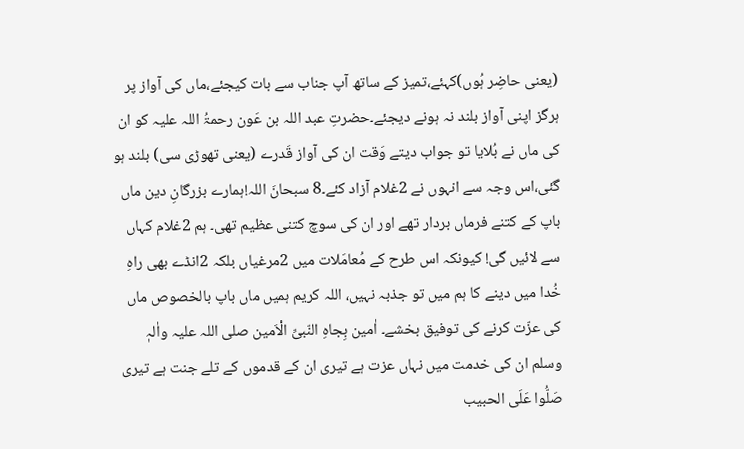(یعنی حاضِر ہُوں)کہئے،تمیز کے ساتھ آپ جناب سے بات کیجئے،ماں کی آواز پر ہرگز اپنی آواز بلند نہ ہونے دیجئے۔حضرتِ عبد اللہ بن عَون رحمۃُ اللہ علیہ کو ان کی ماں نے بُلایا تو جواب دیتے وَقت ان کی آواز قَدرے (یعنی تھوڑی سی) بلند ہو گئی،اس وجہ سے انہوں نے 2غلام آزاد کئے۔8 سبحانَ اللہ!ہمارے بزرگانِ دین ماں باپ کے کتنے فرماں بردار تھے اور ان کی سوچ کتنی عظیم تھی۔ ہم 2غلام کہاں سے لائیں گی! کیونکہ اس طرح کے مُعامَلات میں 2مرغیاں بلکہ 2انڈے بھی راہِ خُدا میں دینے کا ہم میں تو جذبہ نہیں، اللہ کریم ہمیں ماں باپ بالخصوص ماں کی عزّت کرنے کی توفیق بخشے۔ اٰمین بِجاہِ النّبیِّ الْاَمین صلی اللہ علیہ واٰلہٖ وسلم ان کی خدمت میں نہاں عزت ہے تیری ان کے قدموں کے تلے جنت ہے تیری صَلُّوا عَلَی الحبیب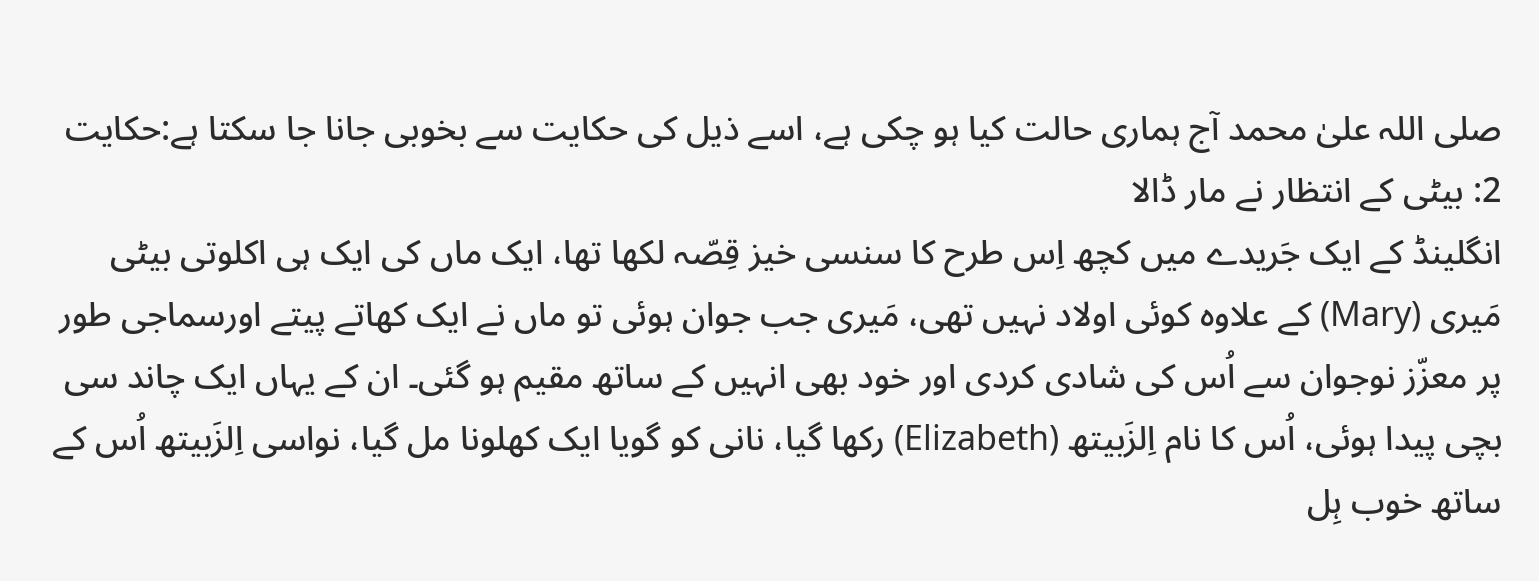صلی اللہ علیٰ محمد آج ہماری حالت کیا ہو چکی ہے، اسے ذیل کی حکایت سے بخوبی جانا جا سکتا ہے:حکایت 2: بیٹی کے انتظار نے مار ڈالا
انگلینڈ کے ایک جَریدے میں کچھ اِس طرح کا سنسی خیز قِصّہ لکھا تھا، ایک ماں کی ایک ہی اکلوتی بیٹی مَیری (Mary) کے علاوہ کوئی اولاد نہیں تھی، مَیری جب جوان ہوئی تو ماں نے ایک کھاتے پیتے اورسماجی طور پر معزّز نوجوان سے اُس کی شادی کردی اور خود بھی انہیں کے ساتھ مقیم ہو گئی۔ ان کے یہاں ایک چاند سی بچی پیدا ہوئی، اُس کا نام اِلزَبیتھ (Elizabeth) رکھا گیا، نانی کو گویا ایک کھلونا مل گیا، نواسی اِلزَبیتھ اُس کے ساتھ خوب ہِل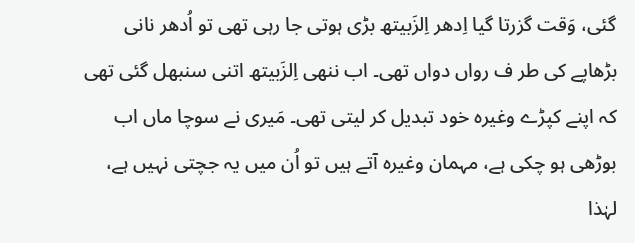گئی، وَقت گزرتا گیا اِدھر اِلزَبیتھ بڑی ہوتی جا رہی تھی تو اُدھر نانی بڑھاپے کی طر ف رواں دواں تھی۔ اب ننھی اِلزَبیتھ اتنی سنبھل گئی تھی کہ اپنے کپڑے وغیرہ خود تبدیل کر لیتی تھی۔ مَیری نے سوچا ماں اب بوڑھی ہو چکی ہے، مہمان وغیرہ آتے ہیں تو اُن میں یہ جچتی نہیں ہے، لہٰذا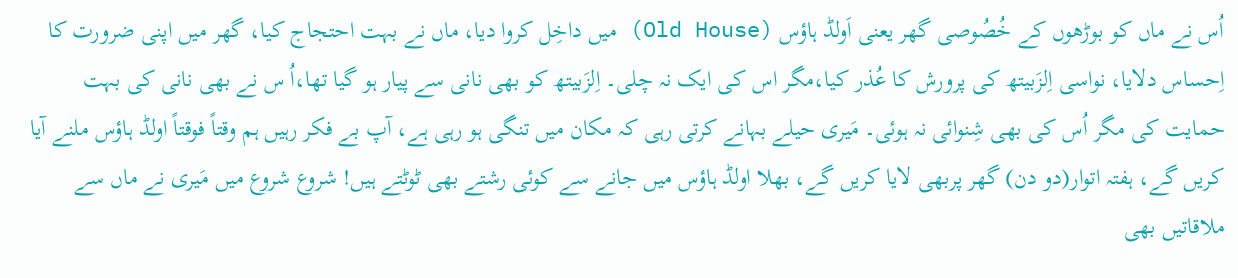اُس نے ماں کو بوڑھوں کے خُصُوصی گھر یعنی اَولڈ ہاؤس (Old House) میں داخِل کروا دیا، ماں نے بہت احتجاج کیا، گھر میں اپنی ضرورت کا اِحساس دلایا، نواسی اِلزَبیتھ کی پرورش کا عُذر کیا،مگر اس کی ایک نہ چلی۔ اِلزَبیتھ کو بھی نانی سے پیار ہو گیا تھا،اُ س نے بھی نانی کی بہت حمایت کی مگر اُس کی بھی شِنوائی نہ ہوئی۔ مَیری حیلے بہانے کرتی رہی کہ مکان میں تنگی ہو رہی ہے، آپ بے فکر رہیں ہم وقتاً فوقتاً اولڈ ہاؤس ملنے آیا کریں گے، ہفتہ اتوار(دو دن) گھر پربھی لایا کریں گے، بھلا اولڈ ہاؤس میں جانے سے کوئی رشتے بھی ٹوٹتے ہیں! شروع شروع میں مَیری نے ماں سے ملاقاتیں بھی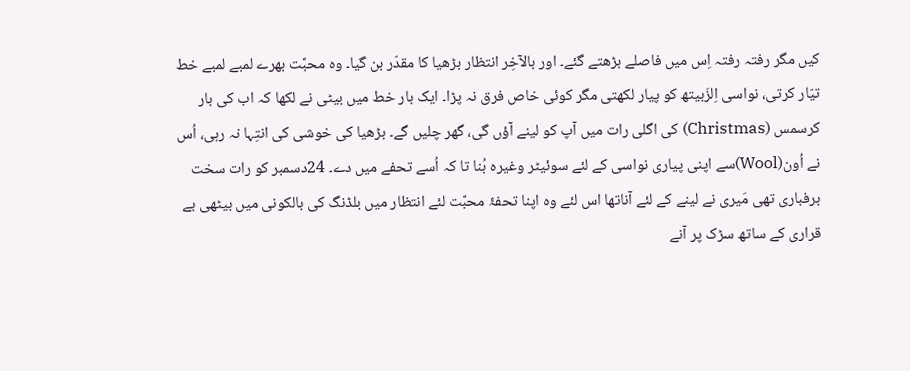کیں مگر رفتہ رفتہ اِس میں فاصلے بڑھتے گئے۔ اور بالآخِر انتظار بڑھیا کا مقدّر بن گیا۔ وہ محبَّت بھرے لمبے لمبے خط تیّار کرتی، نواسی اِلزَبیتھ کو پیار لکھتی مگر کوئی خاص فرق نہ پڑا۔ ایک بار خط میں بیٹی نے لکھا کہ اب کی بار کرسمس (Christmas) کی اگلی رات میں آپ کو لینے آؤں گی، گھر چلیں گے۔ بڑھیا کی خوشی کی انتِہا نہ رہی، اُس نے اُون(Wool)سے اپنی پیاری نواسی کے لئے سوئیٹر وغیرہ بُنا تا کہ اُسے تحفے میں دے۔ 24دسمبر کو رات سخت برفباری تھی مَیری نے لینے کے لئے آناتھا اس لئے وہ اپنا تحفۂ محبَّت لئے انتظار میں بلڈنگ کی بالکونی میں بیٹھی بے قراری کے ساتھ سڑک پر آنے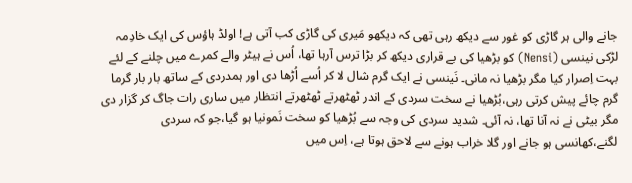جانے والی ہر گاڑی کو غور سے دیکھ رہی تھی کہ دیکھو مَیری کی گاڑی کب آتی ہے! اولڈ ہاؤس کی ایک خادِمہ لڑکی نینسی (Nensi) کو بڑھیا کی بے قراری دیکھ کر بڑا ترس آرہا تھا، اُس نے ہیٹر والے کمرے میں چلنے کے لئے بہت اِصرار کیا مگر بڑھیا نہ مانی۔ نَینسی نے ایک گرم شال لا کر اُسے اُڑھا دی اور ہمدردی کے ساتھ بار بار گرما گرم چائے پیش کرتی رہی،بُڑھیا نے سخت سردی کے اندر ٹھٹھرتے ٹھٹھرتے انتظار میں ساری رات جاگ کر گزار دی مگر بیٹی نے نہ آنا تھا، نہ آئی۔ شدید سردی کی وجہ سے بُڑھیا کو سخت نَمونیا ہو گیا،جو کہ سردی لگنے،کھانسی ہو جانے اور گلا خراب ہونے سے لاحق ہوتا ہے، اِس میں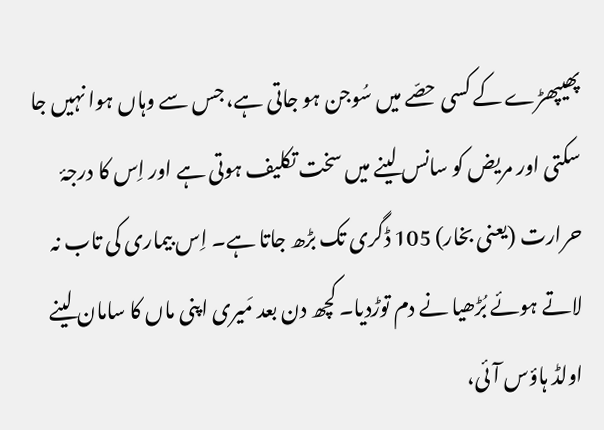پھیپھڑے کے کسی حصّے میں سُوجن ہو جاتی ہے، جس سے وہاں ہوا نہیں جا سکتی اور مریض کو سانس لینے میں سخت تکلیف ہوتی ہے اور اِس کا درجۂ حرارت (یعنی بخار) 105 ڈگری تک بڑھ جاتا ہے۔ اِس بیماری کی تاب نہ لاتے ہوئے بُڑھیا نے دم توڑدیا۔ کچھ دن بعد مَیری اپنی ماں کا سامان لینے اولڈ ہاؤس آئی،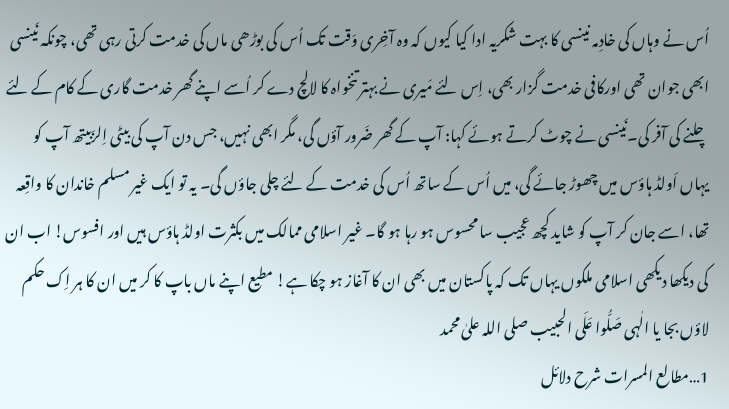اُس نے وہاں کی خادِمہ نینسی کا بہت شکریہ ادا کیا کیوں کہ وہ آخِری وَقت تک اُس کی بوڑھی ماں کی خدمت کرتی رہی تھی، چونکہ نَینسی ابھی جوان تھی اورکافی خدمت گزار بھی، اِس لئے مَیری نے بہتر تنخواہ کا لالچ دے کر اُسے اپنے گھر خدمت گاری کے کام کے لئے چلنے کی آفر کی۔نَینسی نے چوٹ کرتے ہوئے کہا: آپ کے گھر ضَرور آؤں گی، مگر ابھی نہیں، جس دن آپ کی بیٹی اِلزَبیتھ آپ کو یہاں اَولڈ ہاؤس میں چھوڑ جائے گی، میں اُس کے ساتھ اُس کی خدمت کے لئے چلی جاؤں گی۔ یہ تو ایک غیر مسلم خاندان کا واقِعہ تھا، اسے جان کر آپ کو شاید کچھ عجیب سا محسوس ہو رہا ہو گا۔ غیر اسلامی ممالک میں بکثرت اولڈ ہاؤس ہیں اور افسوس! اب ان کی دیکھا دیکھی اسلامی ملکوں یہاں تک کہ پاکستان میں بھی ان کا آغاز ہو چکا ہے! مطیع اپنے ماں باپ کا کر میں ان کا ہر اِک حکم لاؤں بجا یا الٰہی صَلُّوا عَلَی الحبیب صلی اللہ علیٰ محمد
1…مطالع المسرات شرح دلائل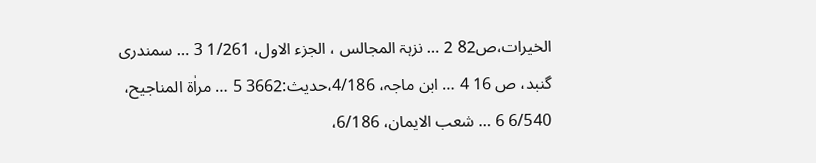الخیرات،ص82 2 … نزہۃ المجالس ، الجزء الاول، 1/261 3 … سمندری گنبد، ص 16 4 … ابن ماجہ، 4/186،حدیث:3662 5 … مراٰۃ المناجیح، 6/540 6 … شعب الایمان، 6/186،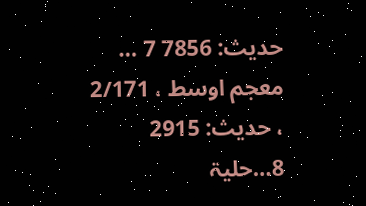حدیث: 7856 7 … معجم اوسط ، 2/171 ، حدیث: 2915 8…حلیۃ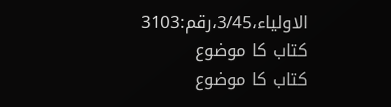الاولیاء،3/45،رقم:3103
کتاب کا موضوع
کتاب کا موضوع